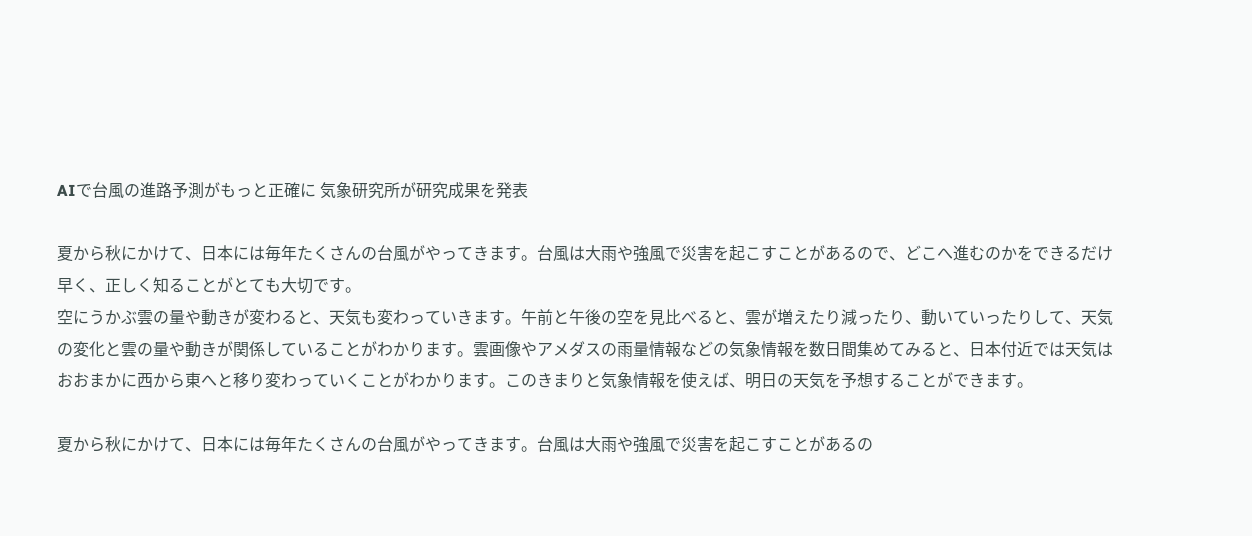AIで台風の進路予測がもっと正確に 気象研究所が研究成果を発表

夏から秋にかけて、日本には毎年たくさんの台風がやってきます。台風は大雨や強風で災害を起こすことがあるので、どこへ進むのかをできるだけ早く、正しく知ることがとても大切です。
空にうかぶ雲の量や動きが変わると、天気も変わっていきます。午前と午後の空を見比べると、雲が増えたり減ったり、動いていったりして、天気の変化と雲の量や動きが関係していることがわかります。雲画像やアメダスの雨量情報などの気象情報を数日間集めてみると、日本付近では天気はおおまかに西から東へと移り変わっていくことがわかります。このきまりと気象情報を使えば、明日の天気を予想することができます。

夏から秋にかけて、日本には毎年たくさんの台風がやってきます。台風は大雨や強風で災害を起こすことがあるの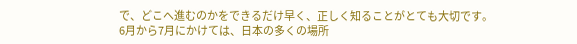で、どこへ進むのかをできるだけ早く、正しく知ることがとても大切です。
6月から7月にかけては、日本の多くの場所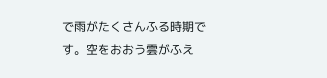で雨がたくさんふる時期です。空をおおう雲がふえ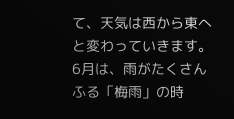て、天気は西から東へと変わっていきます。
6月は、雨がたくさんふる「梅雨」の時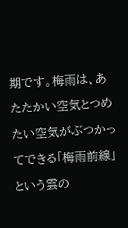期です。梅雨は、あたたかい空気とつめたい空気がぶつかってできる「梅雨前線」という雲の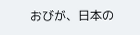おびが、日本の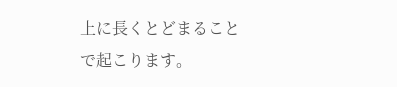上に長くとどまることで起こります。